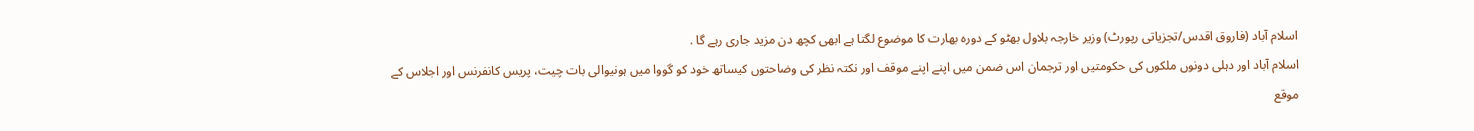اسلام آباد (فاروق اقدس/تجزیاتی رپورٹ) وزیر خارجہ بلاول بھٹو کے دورہ بھارت کا موضوع لگتا ہے ابھی کچھ دن مزید جاری رہے گا .
اسلام آباد اور دہلی دونوں ملکوں کی حکومتیں اور ترجمان اس ضمن میں اپنے اپنے موقف اور نکتہ نظر کی وضاحتوں کیساتھ خود کو گووا میں ہونیوالی بات چیت، پریس کانفرنس اور اجلاس کے موقع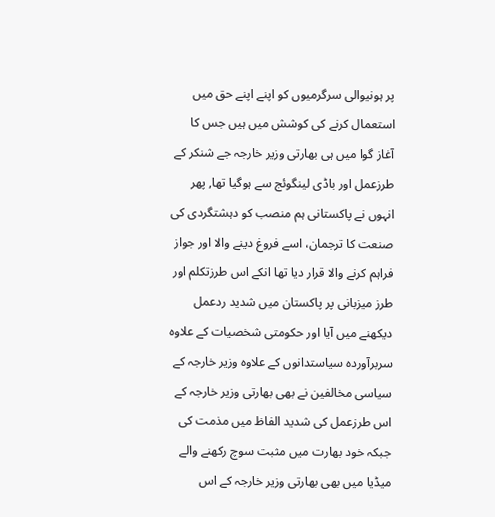پر ہونیوالی سرگرمیوں کو اپنے اپنے حق میں استعمال کرنے کی کوشش میں ہیں جس کا آغاز گوا میں ہی بھارتی وزیر خارجہ جے شنکر کے طرزعمل اور باڈی لینگوئج سے ہوگیا تھا, پھر انہوں نے پاکستانی ہم منصب کو دہشتگردی کی صنعت کا ترجمان، اسے فروغ دینے والا اور جواز فراہم کرنے والا قرار دیا تھا انکے اس طرزتکلم اور طرز میزبانی پر پاکستان میں شدید ردعمل دیکھنے میں آیا اور حکومتی شخصیات کے علاوہ سربرآوردہ سیاستدانوں کے علاوہ وزیر خارجہ کے سیاسی مخالفین نے بھی بھارتی وزیر خارجہ کے اس طرزعمل کی شدید الفاظ میں مذمت کی جبکہ خود بھارت میں مثبت سوچ رکھنے والے میڈیا میں بھی بھارتی وزیر خارجہ کے اس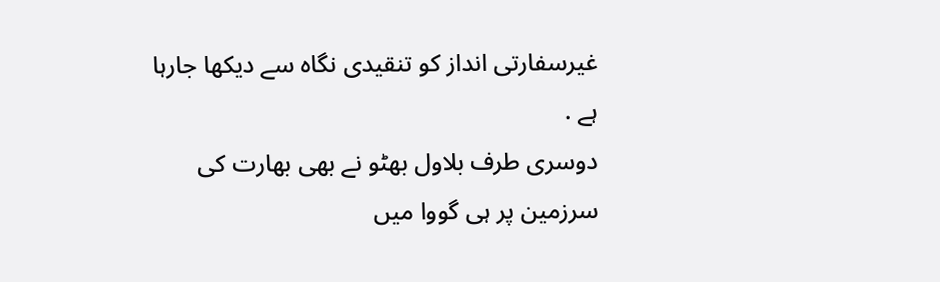غیرسفارتی انداز کو تنقیدی نگاہ سے دیکھا جارہا ہے .
دوسری طرف بلاول بھٹو نے بھی بھارت کی سرزمین پر ہی گووا میں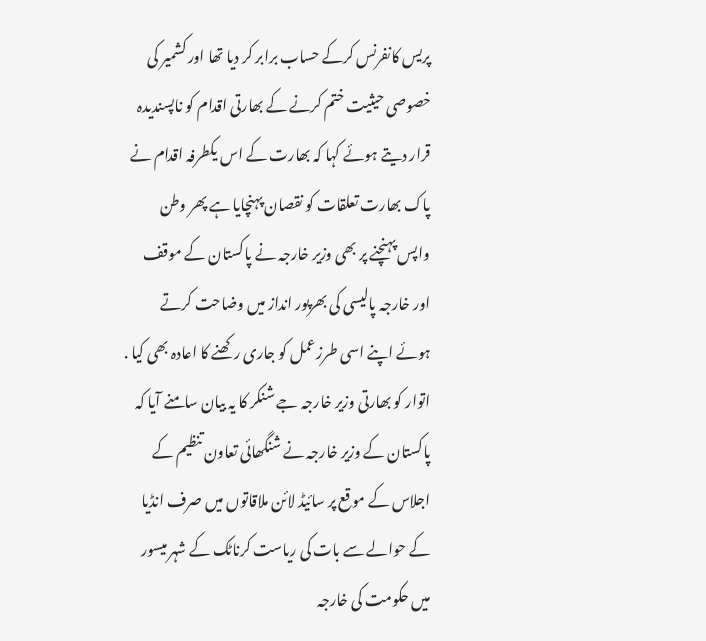پریس کانفرنس کرکے حساب برابر کر دیا تھا اور کشمیر کی خصوصی حیثیت ختم کرنے کے بھارتی اقدام کو ناپسندیدہ قرار دیتے ہوئے کہا کہ بھارت کے اس یکطرفہ اقدام نے پاک بھارت تعلقات کو نقصان پہنچایا ہے پھر وطن واپس پہنچنے پر بھی وزیر خارجہ نے پاکستان کے موقف اور خارجہ پالیسی کی بھرپور انداز میں وضاحت کرتے ہوئے اپنے اسی طرزعمل کو جاری رکھنے کا اعادہ بھی کیا .
اتوار کو بھارتی وزیر خارجہ جے شنکر کا یہ بیان سامنے آیا کہ پاکستان کے وزیر خارجہ نے شنگھائی تعاون تنظیم کے اجلاس کے موقع پر سائیڈ لائن ملاقاتوں میں صرف انڈیا کے حوالے سے بات کی ریاست کرناٹک کے شہر میسور میں حکومت کی خارجہ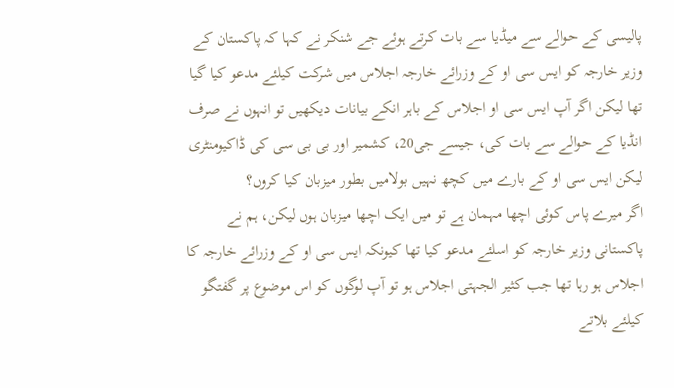پالیسی کے حوالے سے میڈیا سے بات کرتے ہوئے جے شنکر نے کہا کہ پاکستان کے وزیر خارجہ کو ایس سی او کے وزرائے خارجہ اجلاس میں شرکت کیلئے مدعو کیا گیا تھا لیکن اگر آپ ایس سی او اجلاس کے باہر انکے بیانات دیکھیں تو انہوں نے صرف انڈیا کے حوالے سے بات کی، جیسے جی20، کشمیر اور بی بی سی کی ڈاکیومنٹری لیکن ایس سی او کے بارے میں کچھ نہیں بولامیں بطور میزبان کیا کروں؟
اگر میرے پاس کوئی اچھا مہمان ہے تو میں ایک اچھا میزبان ہوں لیکن، ہم نے پاکستانی وزیر خارجہ کو اسلئے مدعو کیا تھا کیونکہ ایس سی او کے وزرائے خارجہ کا اجلاس ہو رہا تھا جب کثیر الجہتی اجلاس ہو تو آپ لوگوں کو اس موضوع پر گفتگو کیلئے بلاتے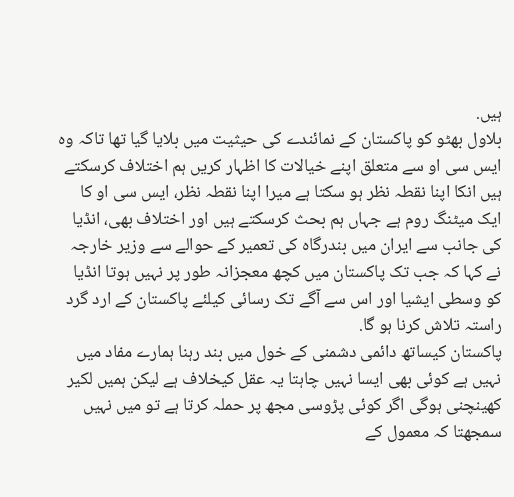ہیں.
بلاول بھٹو کو پاکستان کے نمائندے کی حیثیت میں بلایا گیا تھا تاکہ وہ ایس سی او سے متعلق اپنے خیالات کا اظہار کریں ہم اختلاف کرسکتے ہیں انکا اپنا نقطہ نظر ہو سکتا ہے میرا اپنا نقطہ نظر، ایس سی او کا ایک میٹنگ روم ہے جہاں ہم بحث کرسکتے ہیں اور اختلاف بھی، انڈیا کی جانب سے ایران میں بندرگاہ کی تعمیر کے حوالے سے وزیر خارجہ نے کہا کہ جب تک پاکستان میں کچھ معجزانہ طور پر نہیں ہوتا انڈیا کو وسطی ایشیا اور اس سے آگے تک رسائی کیلئے پاکستان کے ارد گرد راستہ تلاش کرنا ہو گا.
پاکستان کیساتھ دائمی دشمنی کے خول میں بند رہنا ہمارے مفاد میں نہیں ہے کوئی بھی ایسا نہیں چاہتا یہ عقل کیخلاف ہے لیکن ہمیں لکیر کھینچنی ہوگی اگر کوئی پڑوسی مجھ پر حملہ کرتا ہے تو میں نہیں سمجھتا کہ معمول کے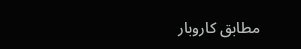مطابق کاروبار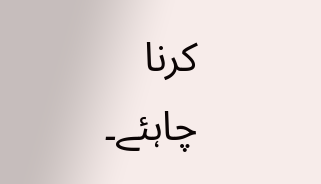کرنا چاہئے۔